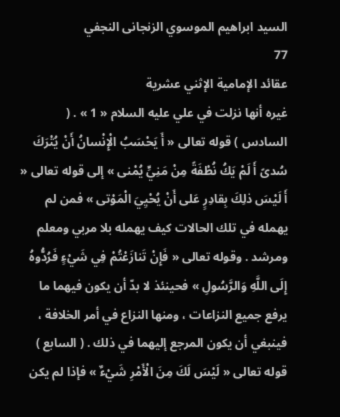السيد ابراهيم الموسوي الزنجانى النجفي
77
عقائد الإمامية الإثني عشرية
غيره أنها نزلت في علي عليه السلام « 1 » . ( السادس ) قوله تعالى « أَ يَحْسَبُ الْإِنْسانُ أَنْ يُتْرَكَ سُدىً أَ لَمْ يَكُ نُطْفَةً مِنْ مَنِيٍّ يُمْنى » إلى قوله تعالى « أَ لَيْسَ ذلِكَ بِقادِرٍ عَلى أَنْ يُحْيِيَ الْمَوْتى » فمن لم يهمله في تلك الحالات كيف يهمله بلا مربي ومعلم ومرشد . وقوله تعالى « فَإِنْ تَنازَعْتُمْ فِي شَيْءٍ فَرُدُّوهُ إِلَى اللَّهِ وَالرَّسُولِ » فحينئذ لا بدّ أن يكون فيهما ما يرفع جميع النزاعات ، ومنها النزاع في أمر الخلافة ، فينبغي أن يكون المرجع إليهما في ذلك . ( السابع ) قوله تعالى « لَيْسَ لَكَ مِنَ الْأَمْرِ شَيْءٌ » فإذا لم يكن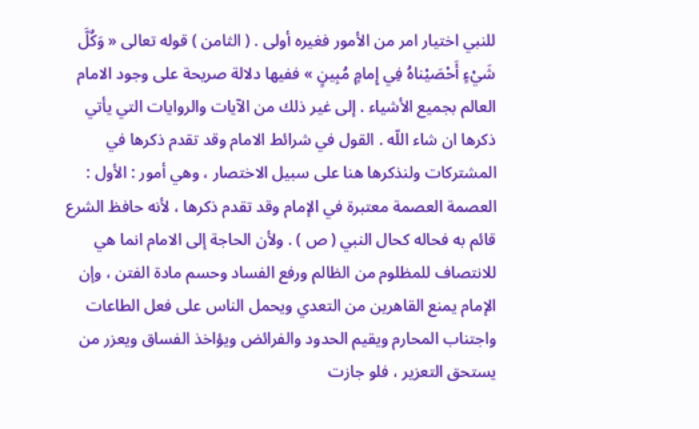للنبي اختيار امر من الأمور فغيره أولى . ( الثامن ) قوله تعالى « وَكُلَّ شَيْءٍ أَحْصَيْناهُ فِي إِمامٍ مُبِينٍ » ففيها دلالة صريحة على وجود الامام العالم بجميع الأشياء . إلى غير ذلك من الآيات والروايات التي يأتي ذكرها ان شاء اللّه . القول في شرائط الامام وقد تقدم ذكرها في المشتركات ولنذكرها هنا على سبيل الاختصار ، وهي أمور : الأول : العصمة العصمة معتبرة في الإمام وقد تقدم ذكرها ، لأنه حافظ الشرع قائم به فحاله كحال النبي ( ص ) . ولأن الحاجة إلى الامام انما هي للانتصاف للمظلوم من الظالم ورفع الفساد وحسم مادة الفتن ، وإن الإمام يمنع القاهرين من التعدي ويحمل الناس على فعل الطاعات واجتناب المحارم ويقيم الحدود والفرائض ويؤاخذ الفساق ويعزر من يستحق التعزير ، فلو جازت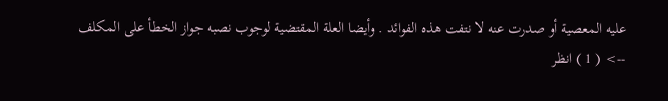عليه المعصية أو صدرت عنه لا نتفت هذه الفوائد . وأيضا العلة المقتضية لوجوب نصبه جواز الخطأ على المكلف
--> ( 1 ) انظر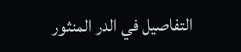التفاصيل في الدر المنثور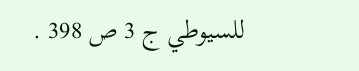للسيوطي ج 3 ص 398 .